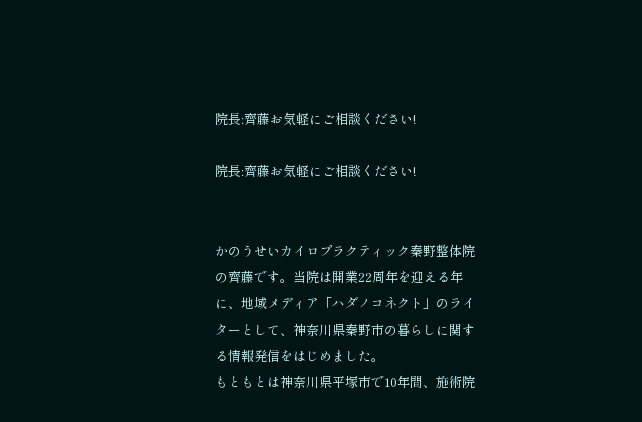院長:齊藤お気軽にご相談ください!

院長:齊藤お気軽にご相談ください!


かのうせいカイロプラクティック秦野整体院の齊藤です。当院は開業22周年を迎える年に、地域メディア「ハダノコネクト」のライターとして、神奈川県秦野市の暮らしに関する情報発信をはじめました。
もともとは神奈川県平塚市で10年間、施術院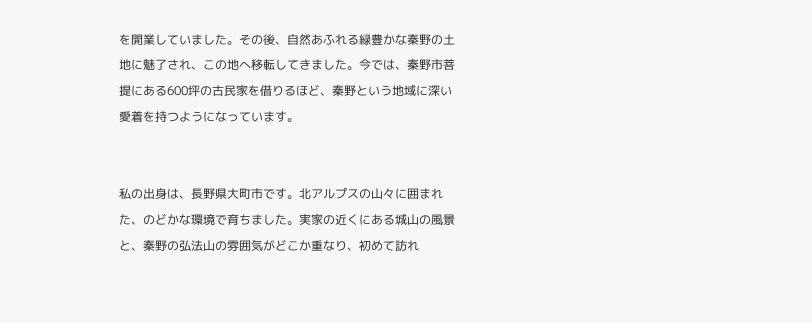を開業していました。その後、自然あふれる緑豊かな秦野の土地に魅了され、この地へ移転してきました。今では、秦野市菩提にある600坪の古民家を借りるほど、秦野という地域に深い愛着を持つようになっています。


私の出身は、長野県大町市です。北アルプスの山々に囲まれた、のどかな環境で育ちました。実家の近くにある城山の風景と、秦野の弘法山の雰囲気がどこか重なり、初めて訪れ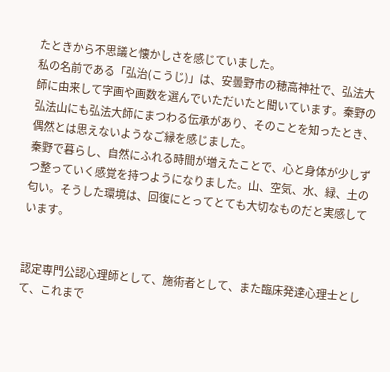たときから不思議と懐かしさを感じていました。
私の名前である「弘治(こうじ)」は、安曇野市の穂高神社で、弘法大師に由来して字画や画数を選んでいただいたと聞いています。秦野の弘法山にも弘法大師にまつわる伝承があり、そのことを知ったとき、偶然とは思えないようなご縁を感じました。
秦野で暮らし、自然にふれる時間が増えたことで、心と身体が少しずつ整っていく感覚を持つようになりました。山、空気、水、緑、土の匂い。そうした環境は、回復にとってとても大切なものだと実感しています。


認定専門公認心理師として、施術者として、また臨床発達心理士として、これまで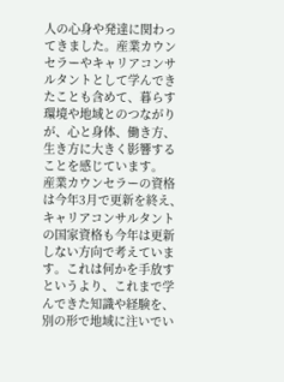人の心身や発達に関わってきました。産業カウンセラーやキャリアコンサルタントとして学んできたことも含めて、暮らす環境や地域とのつながりが、心と身体、働き方、生き方に大きく影響することを感じています。
産業カウンセラーの資格は今年3月で更新を終え、キャリアコンサルタントの国家資格も今年は更新しない方向で考えています。これは何かを手放すというより、これまで学んできた知識や経験を、別の形で地域に注いでい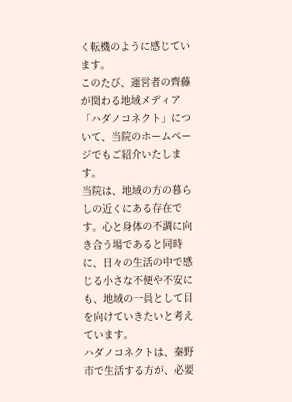く転機のように感じています。
このたび、運営者の齊藤が関わる地域メディア「ハダノコネクト」について、当院のホームページでもご紹介いたします。
当院は、地域の方の暮らしの近くにある存在です。心と身体の不調に向き合う場であると同時に、日々の生活の中で感じる小さな不便や不安にも、地域の一員として目を向けていきたいと考えています。
ハダノコネクトは、秦野市で生活する方が、必要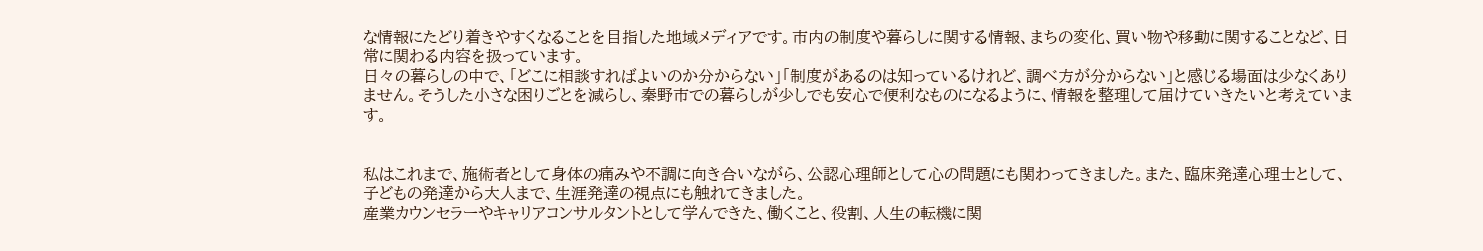な情報にたどり着きやすくなることを目指した地域メディアです。市内の制度や暮らしに関する情報、まちの変化、買い物や移動に関することなど、日常に関わる内容を扱っています。
日々の暮らしの中で、「どこに相談すればよいのか分からない」「制度があるのは知っているけれど、調べ方が分からない」と感じる場面は少なくありません。そうした小さな困りごとを減らし、秦野市での暮らしが少しでも安心で便利なものになるように、情報を整理して届けていきたいと考えています。


私はこれまで、施術者として身体の痛みや不調に向き合いながら、公認心理師として心の問題にも関わってきました。また、臨床発達心理士として、子どもの発達から大人まで、生涯発達の視点にも触れてきました。
産業カウンセラーやキャリアコンサルタントとして学んできた、働くこと、役割、人生の転機に関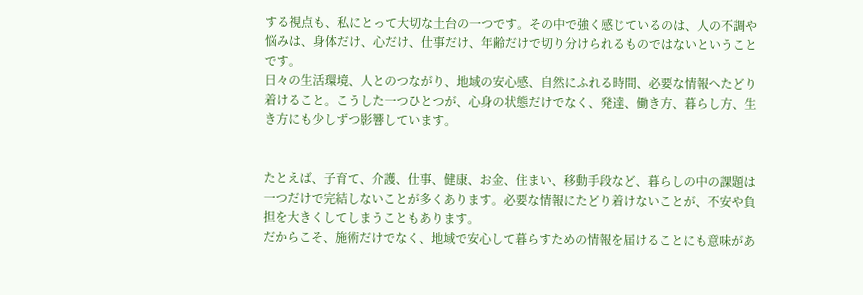する視点も、私にとって大切な土台の一つです。その中で強く感じているのは、人の不調や悩みは、身体だけ、心だけ、仕事だけ、年齢だけで切り分けられるものではないということです。
日々の生活環境、人とのつながり、地域の安心感、自然にふれる時間、必要な情報へたどり着けること。こうした一つひとつが、心身の状態だけでなく、発達、働き方、暮らし方、生き方にも少しずつ影響しています。


たとえば、子育て、介護、仕事、健康、お金、住まい、移動手段など、暮らしの中の課題は一つだけで完結しないことが多くあります。必要な情報にたどり着けないことが、不安や負担を大きくしてしまうこともあります。
だからこそ、施術だけでなく、地域で安心して暮らすための情報を届けることにも意味があ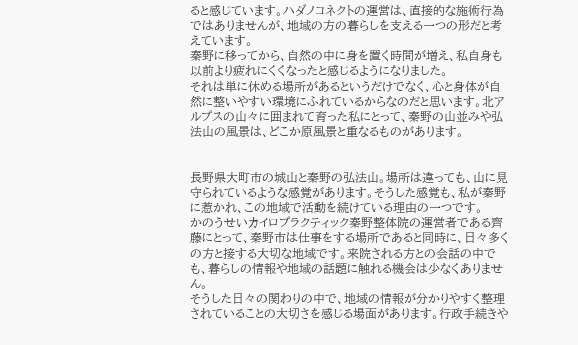ると感じています。ハダノコネクトの運営は、直接的な施術行為ではありませんが、地域の方の暮らしを支える一つの形だと考えています。
秦野に移ってから、自然の中に身を置く時間が増え、私自身も以前より疲れにくくなったと感じるようになりました。
それは単に休める場所があるというだけでなく、心と身体が自然に整いやすい環境にふれているからなのだと思います。北アルプスの山々に囲まれて育った私にとって、秦野の山並みや弘法山の風景は、どこか原風景と重なるものがあります。


長野県大町市の城山と秦野の弘法山。場所は違っても、山に見守られているような感覚があります。そうした感覚も、私が秦野に惹かれ、この地域で活動を続けている理由の一つです。
かのうせいカイロプラクティック秦野整体院の運営者である齊藤にとって、秦野市は仕事をする場所であると同時に、日々多くの方と接する大切な地域です。来院される方との会話の中でも、暮らしの情報や地域の話題に触れる機会は少なくありません。
そうした日々の関わりの中で、地域の情報が分かりやすく整理されていることの大切さを感じる場面があります。行政手続きや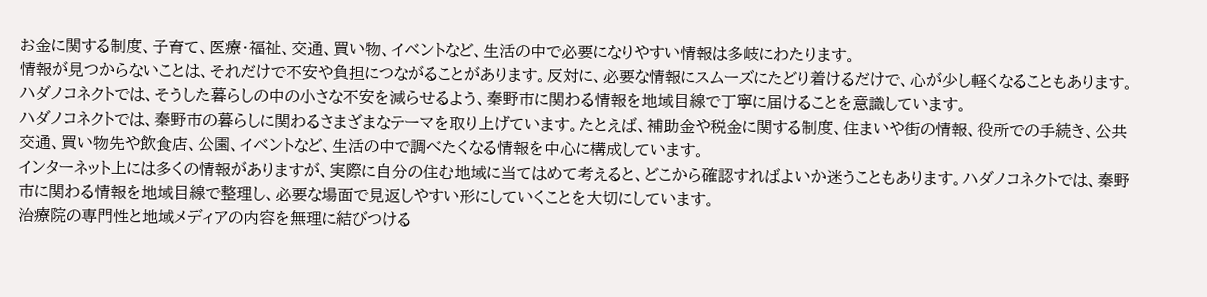お金に関する制度、子育て、医療・福祉、交通、買い物、イベントなど、生活の中で必要になりやすい情報は多岐にわたります。
情報が見つからないことは、それだけで不安や負担につながることがあります。反対に、必要な情報にスムーズにたどり着けるだけで、心が少し軽くなることもあります。
ハダノコネクトでは、そうした暮らしの中の小さな不安を減らせるよう、秦野市に関わる情報を地域目線で丁寧に届けることを意識しています。
ハダノコネクトでは、秦野市の暮らしに関わるさまざまなテーマを取り上げています。たとえば、補助金や税金に関する制度、住まいや街の情報、役所での手続き、公共交通、買い物先や飲食店、公園、イベントなど、生活の中で調べたくなる情報を中心に構成しています。
インターネット上には多くの情報がありますが、実際に自分の住む地域に当てはめて考えると、どこから確認すればよいか迷うこともあります。ハダノコネクトでは、秦野市に関わる情報を地域目線で整理し、必要な場面で見返しやすい形にしていくことを大切にしています。
治療院の専門性と地域メディアの内容を無理に結びつける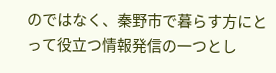のではなく、秦野市で暮らす方にとって役立つ情報発信の一つとし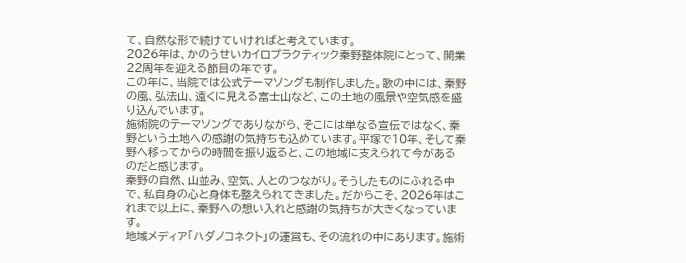て、自然な形で続けていければと考えています。
2026年は、かのうせいカイロプラクティック秦野整体院にとって、開業22周年を迎える節目の年です。
この年に、当院では公式テーマソングも制作しました。歌の中には、秦野の風、弘法山、遠くに見える富士山など、この土地の風景や空気感を盛り込んでいます。
施術院のテーマソングでありながら、そこには単なる宣伝ではなく、秦野という土地への感謝の気持ちも込めています。平塚で10年、そして秦野へ移ってからの時間を振り返ると、この地域に支えられて今があるのだと感じます。
秦野の自然、山並み、空気、人とのつながり。そうしたものにふれる中で、私自身の心と身体も整えられてきました。だからこそ、2026年はこれまで以上に、秦野への想い入れと感謝の気持ちが大きくなっています。
地域メディア「ハダノコネクト」の運営も、その流れの中にあります。施術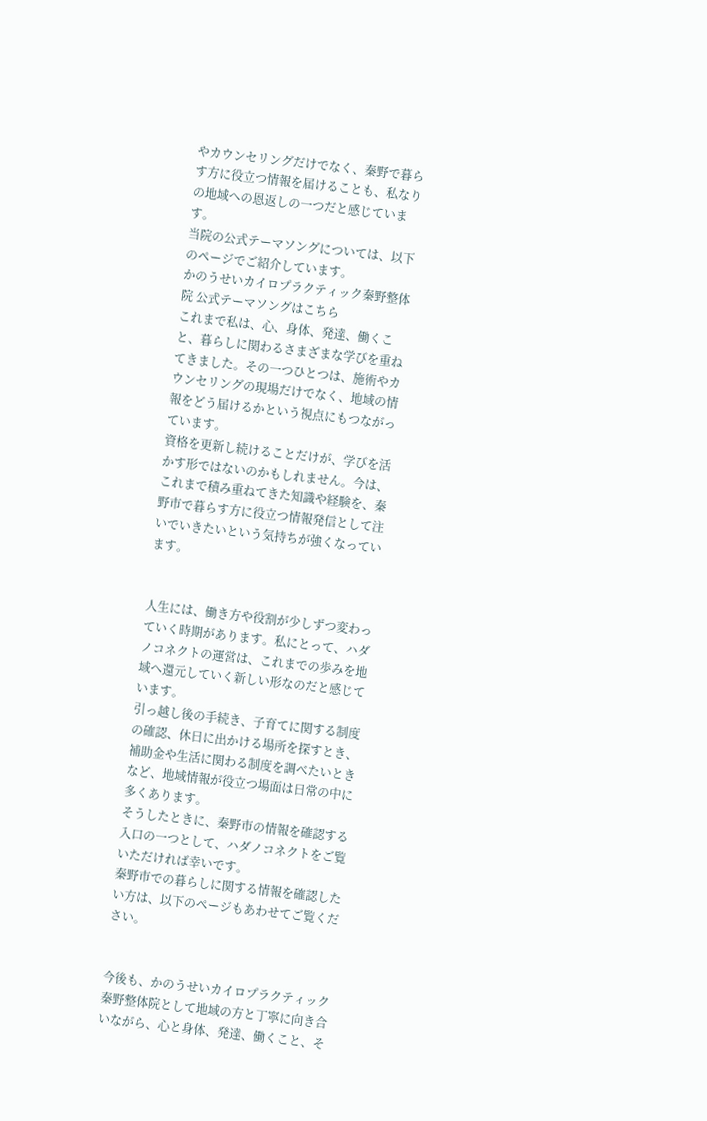やカウンセリングだけでなく、秦野で暮らす方に役立つ情報を届けることも、私なりの地域への恩返しの一つだと感じています。
当院の公式テーマソングについては、以下のページでご紹介しています。
かのうせいカイロプラクティック秦野整体院 公式テーマソングはこちら
これまで私は、心、身体、発達、働くこと、暮らしに関わるさまざまな学びを重ねてきました。その一つひとつは、施術やカウンセリングの現場だけでなく、地域の情報をどう届けるかという視点にもつながっています。
資格を更新し続けることだけが、学びを活かす形ではないのかもしれません。今は、これまで積み重ねてきた知識や経験を、秦野市で暮らす方に役立つ情報発信として注いでいきたいという気持ちが強くなっています。


人生には、働き方や役割が少しずつ変わっていく時期があります。私にとって、ハダノコネクトの運営は、これまでの歩みを地域へ還元していく新しい形なのだと感じています。
引っ越し後の手続き、子育てに関する制度の確認、休日に出かける場所を探すとき、補助金や生活に関わる制度を調べたいときなど、地域情報が役立つ場面は日常の中に多くあります。
そうしたときに、秦野市の情報を確認する入口の一つとして、ハダノコネクトをご覧いただければ幸いです。
秦野市での暮らしに関する情報を確認したい方は、以下のページもあわせてご覧ください。


今後も、かのうせいカイロプラクティック秦野整体院として地域の方と丁寧に向き合いながら、心と身体、発達、働くこと、そ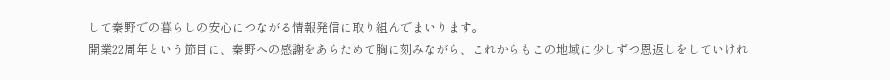して秦野での暮らしの安心につながる情報発信に取り組んでまいります。
開業22周年という節目に、秦野への感謝をあらためて胸に刻みながら、これからもこの地域に少しずつ恩返しをしていけれ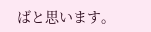ばと思います。